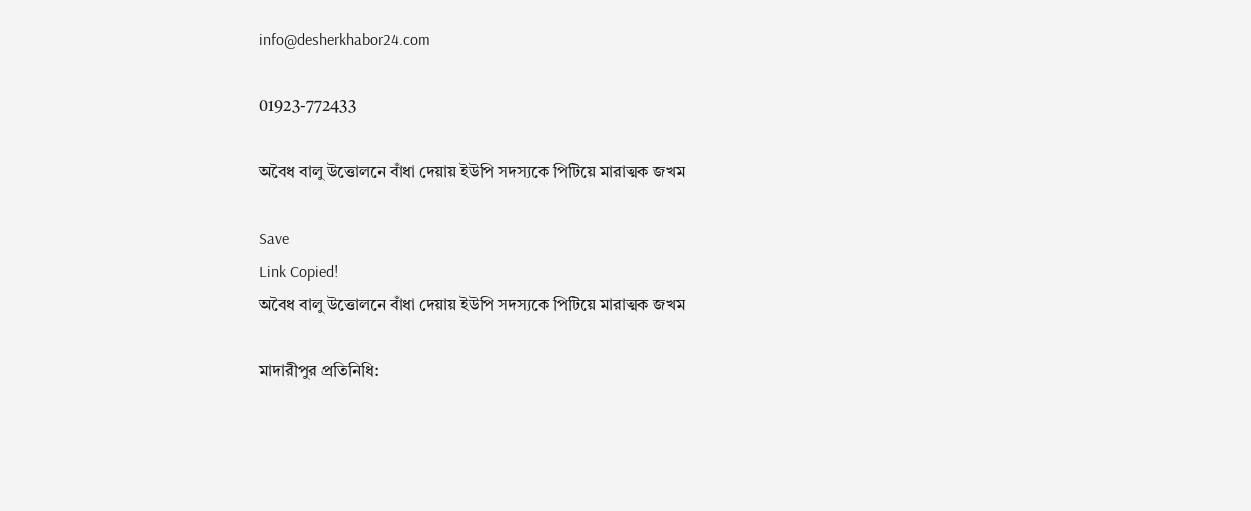info@desherkhabor24.com

01923-772433

অবৈধ বালু উত্তোলনে বাঁধা দেয়ায় ইউপি সদস্যকে পিটিয়ে মারাত্মক জখম

Save
Link Copied!
অবৈধ বালু উত্তোলনে বাঁধা দেয়ায় ইউপি সদস্যকে পিটিয়ে মারাত্মক জখম

মাদারীপুর প্রতিনিধি: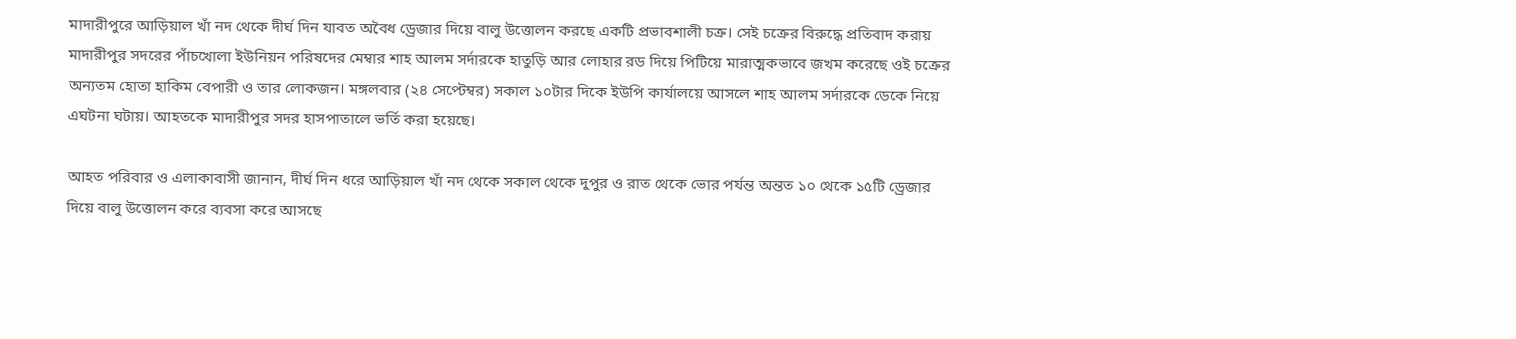মাদারীপুরে আড়িয়াল খাঁ নদ থেকে দীর্ঘ দিন যাবত অবৈধ ড্রেজার দিয়ে বালু উত্তোলন করছে একটি প্রভাবশালী চক্র। সেই চক্রের বিরুদ্ধে প্রতিবাদ করায় মাদারীপুর সদরের পাঁচখোলা ইউনিয়ন পরিষদের মেম্বার শাহ আলম সর্দারকে হাতুড়ি আর লোহার রড দিয়ে পিটিয়ে মারাত্মকভাবে জখম করেছে ওই চক্রের অন্যতম হোতা হাকিম বেপারী ও তার লোকজন। মঙ্গলবার (২৪ সেপ্টেম্বর) সকাল ১০টার দিকে ইউপি কার্যালয়ে আসলে শাহ আলম সর্দারকে ডেকে নিয়ে এঘটনা ঘটায়। আহতকে মাদারীপুর সদর হাসপাতালে ভর্তি করা হয়েছে।

আহত পরিবার ও এলাকাবাসী জানান, দীর্ঘ দিন ধরে আড়িয়াল খাঁ নদ থেকে সকাল থেকে দুপুর ও রাত থেকে ভোর পর্যন্ত অন্তত ১০ থেকে ১৫টি ড্রেজার দিয়ে বালু উত্তোলন করে ব্যবসা করে আসছে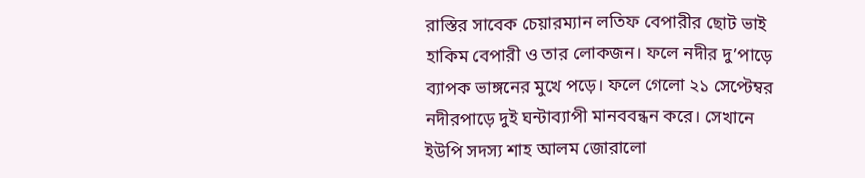রাস্তির সাবেক চেয়ারম্যান লতিফ বেপারীর ছোট ভাই হাকিম বেপারী ও তার লোকজন। ফলে নদীর দু’পাড়ে ব্যাপক ভাঙ্গনের মুখে পড়ে। ফলে গেলো ২১ সেপ্টেম্বর নদীরপাড়ে দুই ঘন্টাব্যাপী মানববন্ধন করে। সেখানে ইউপি সদস্য শাহ আলম জোরালো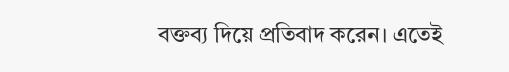বক্তব্য দিয়ে প্রতিবাদ করেন। এতেই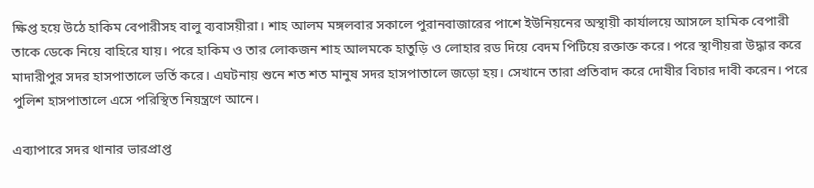ক্ষিপ্ত হয়ে উঠে হাকিম বেপারীসহ বালু ব্যবাসয়ীরা। শাহ আলম মঙ্গলবার সকালে পুরানবাজারের পাশে ইউনিয়নের অস্থায়ী কার্যালয়ে আসলে হামিক বেপারী তাকে ডেকে নিয়ে বাহিরে যায়। পরে হাকিম ও তার লোকজন শাহ আলমকে হাতুড়ি ও লোহার রড দিয়ে বেদম পিটিয়ে রক্তাক্ত করে। পরে স্থাণীয়রা উদ্ধার করে মাদারীপুর সদর হাসপাতালে ভর্তি করে। এঘটনায় শুনে শত শত মানুষ সদর হাসপাতালে জড়ো হয়। সেখানে তারা প্রতিবাদ করে দোষীর বিচার দাবী করেন। পরে পুলিশ হাসপাতালে এসে পরিস্থিত নিয়ন্ত্রণে আনে।

এব্যাপারে সদর থানার ভারপ্রাপ্ত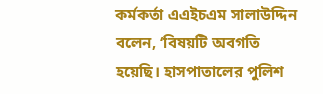কর্মকর্তা এএইচএম সালাউদ্দিন বলেন, ‘বিষয়টি অবগতি হয়েছি। হাসপাতালের পুলিশ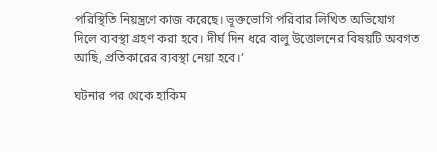পরিস্থিতি নিয়ন্ত্রণে কাজ করেছে। ভূক্তভোগি পরিবার লিখিত অভিযোগ দিলে ব্যবস্থা গ্রহণ করা হবে। দীর্ঘ দিন ধরে বালু উত্তোলনের বিষয়টি অবগত আছি, প্রতিকারের ব্যবস্থা নেয়া হবে।’

ঘটনার পর থেকে হাকিম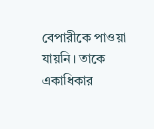বেপারীকে পাওয়া যায়নি। তাকে একাধিকার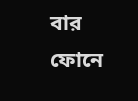বার ফোনে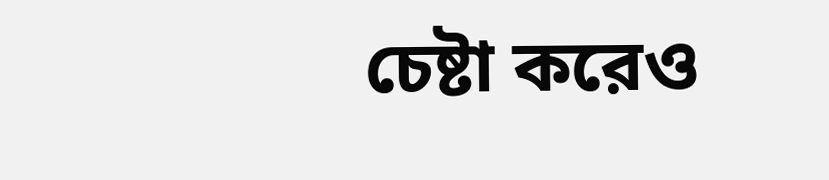চেষ্টা করেও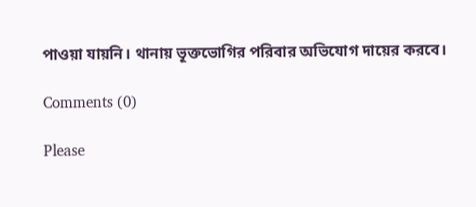পাওয়া যায়নি। থানায় ভূক্তভোগির পরিবার অভিযোগ দায়ের করবে।

Comments (0)

Please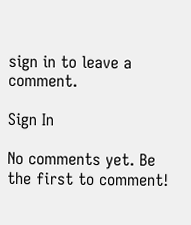sign in to leave a comment.

Sign In

No comments yet. Be the first to comment!